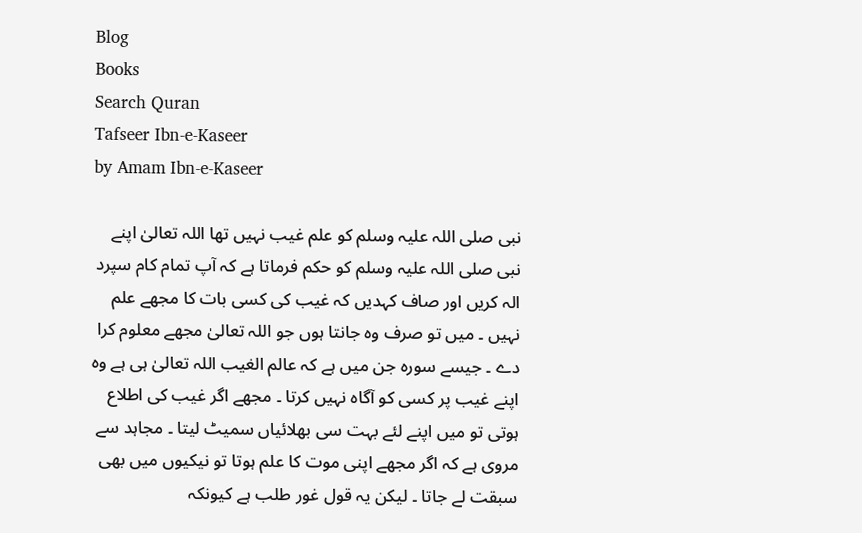Blog
Books
Search Quran
Tafseer Ibn-e-Kaseer
by Amam Ibn-e-Kaseer

نبی صلی اللہ علیہ وسلم کو علم غیب نہیں تھا اللہ تعالیٰ اپنے نبی صلی اللہ علیہ وسلم کو حکم فرماتا ہے کہ آپ تمام کام سپرد الہ کریں اور صاف کہدیں کہ غیب کی کسی بات کا مجھے علم نہیں ۔ میں تو صرف وہ جانتا ہوں جو اللہ تعالیٰ مجھے معلوم کرا دے ۔ جیسے سورہ جن میں ہے کہ عالم الغیب اللہ تعالیٰ ہی ہے وہ اپنے غیب پر کسی کو آگاہ نہیں کرتا ۔ مجھے اگر غیب کی اطلاع ہوتی تو میں اپنے لئے بہت سی بھلائیاں سمیٹ لیتا ۔ مجاہد سے مروی ہے کہ اگر مجھے اپنی موت کا علم ہوتا تو نیکیوں میں بھی سبقت لے جاتا ۔ لیکن یہ قول غور طلب ہے کیونکہ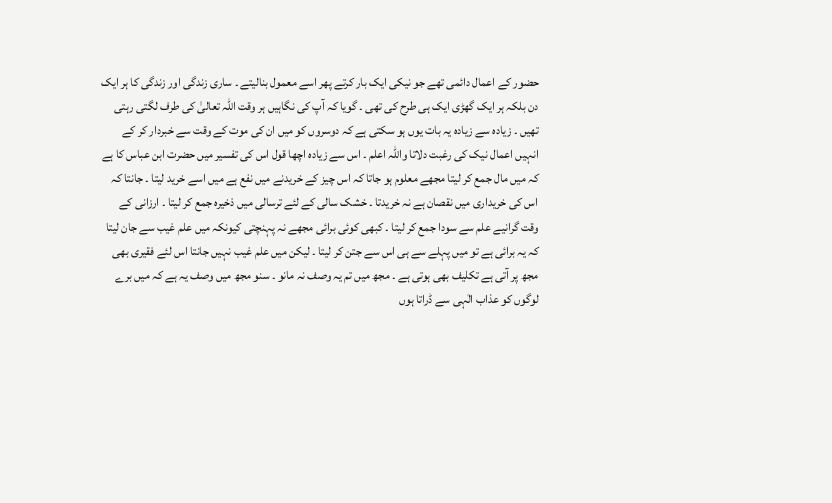حضور کے اعمال دائمی تھے جو نیکی ایک بار کرتے پھر اسے معمول بنالیتے ۔ ساری زندگی اور زندگی کا ہر ایک دن بلکہ ہر ایک گھڑی ایک ہی طرح کی تھی ۔ گویا کہ آپ کی نگاہیں ہر وقت اللہ تعالیٰ کی طرف لگتی رہتی تھیں ۔ زیادہ سے زیادہ یہ بات یوں ہو سکتی ہے کہ دوسروں کو میں ان کی موت کے وقت سے خبردار کر کے انہیں اعمال نیک کی رغبت دلاتا واللہ اعلم ۔ اس سے زیادہ اچھا قول اس کی تفسیر میں حضرت ابن عباس کا ہے کہ میں مال جمع کر لیتا مجھے معلوم ہو جاتا کہ اس چیز کے خریدنے میں نفع ہے میں اسے خرید لیتا ۔ جانتا کہ اس کی خریداری میں نقصان ہے نہ خریدتا ۔ خشک سالی کے لئے ترسالی میں ذخیرہ جمع کر لیتا ۔ ارزانی کے وقت گرانیے علم سے سودا جمع کر لیتا ۔ کبھی کوئی برائی مجھے نہ پہنچتی کیونکہ میں علم غیب سے جان لیتا کہ یہ برائی ہے تو میں پہلے سے ہی اس سے جتن کر لیتا ۔ لیکن میں علم غیب نہیں جانتا اس لئے فقیری بھی مجھ پر آتی ہے تکلیف بھی ہوتی ہے ۔ مجھ میں تم یہ وصف نہ مانو ۔ سنو مجھ میں وصف یہ ہے کہ میں برے لوگوں کو عذاب الٰہی سے ڈراتا ہوں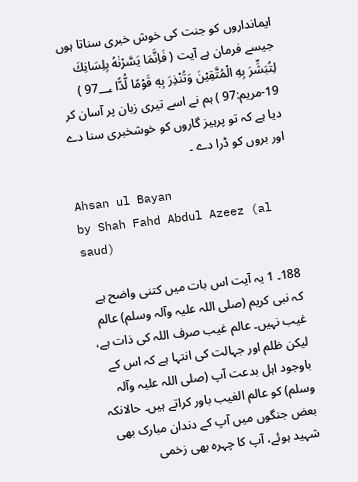ایمانداروں کو جنت کی خوش خبری سناتا ہوں جیسے فرمان ہے آیت ( فَاِنَّمَا يَسَّرْنٰهُ بِلِسَانِكَ لِتُبَشِّرَ بِهِ الْمُتَّقِيْنَ وَتُنْذِرَ بِهٖ قَوْمًا لُّدًّا 97؀ ) 19-مريم:97 ) ہم نے اسے تیری زبان پر آسان کر دیا ہے کہ تو پرہیز گاروں کو خوشخبری سنا دے اور بروں کو ڈرا دے ۔

Ahsan ul Bayan
by Shah Fahd Abdul Azeez (al saud)

188۔ 1 یہ آیت اس بات میں کتنی واضح ہے کہ نبی کریم (صلی اللہ علیہ وآلہ وسلم) عالم غیب نہیں۔ عالم غیب صرف اللہ کی ذات ہے، لیکن ظلم اور جہالت کی انتہا ہے کہ اس کے باوجود اہل بدعت آپ (صلی اللہ علیہ وآلہ وسلم) کو عالم الغیب باور کراتے ہیں۔ حالانکہ بعض جنگوں میں آپ کے دندان مبارک بھی شہید ہوئے، آپ کا چہرہ بھی زخمی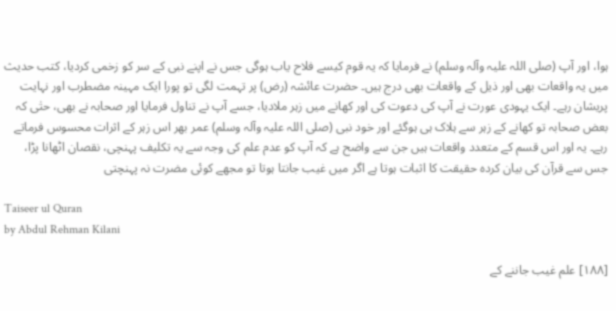ہوا، اور آپ (صلی اللہ علیہ وآلہ وسلم) نے فرمایا کہ یہ قوم کیسے فلاح یاب ہوگی جس نے اپنے نبی کے سر کو زخمی کردیا، کتب حدیث میں یہ واقعات بھی اور ذیل کے واقعات بھی درج ہیں۔ حضرت عائشہ (رض) پر تہمت لگی تو پورا ایک مہینہ مضطرب اور نہایت پریشان رہے۔ ایک یہودی عورت نے آپ کی دعوت کی اور کھانے میں زہر ملادیا، جسے آپ نے تناول فرمایا اور صحابہ نے بھی، حتٰی کہ بعض صحابہ تو کھانے کے زہر سے ہلاک ہی ہوگئے اور خود نبی (صلی اللہ علیہ وآلہ وسلم) عمر بھر اس زہر کے اثرات محسوس فرماتے رہے۔ یہ اور اس قسم کے متعدد واقعات ہیں جن سے واضح ہے کہ آپ کو عدم علم کی وجہ سے یہ تکلیف پہنچی، نقصان اٹھانا پڑا، جس سے قرآن کی بیان کردہ حقیقت کا اثبات ہوتا ہے اگر میں غیب جانتا ہوتا تو مجھے کوئی مضرت نہ پہنچتی

Taiseer ul Quran
by Abdul Rehman Kilani

[١٨٨] علم غیب جاننے کے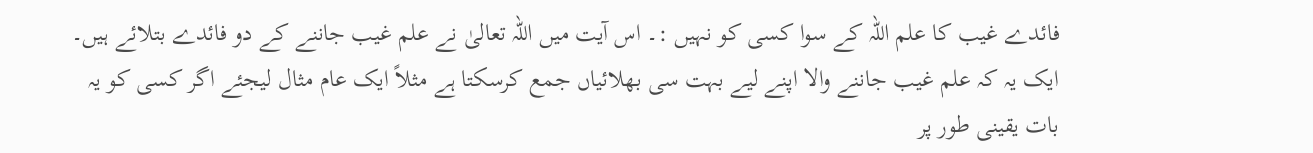فائدے غیب کا علم اللہ کے سوا کسی کو نہیں :۔ اس آیت میں اللہ تعالیٰ نے علم غیب جاننے کے دو فائدے بتلائے ہیں۔ ایک یہ کہ علم غیب جاننے والا اپنے لیے بہت سی بھلائیاں جمع کرسکتا ہے مثلاً ایک عام مثال لیجئے اگر کسی کو یہ بات یقینی طور پر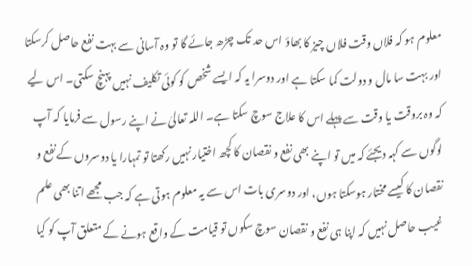معلوم ہو کہ فلاں وقت فلاں چیز کا بھاؤ اس حد تک چڑھ جائے گا تو وہ آسانی سے بہت نفع حاصل کرسکتا اور بہت سا مال و دولت کما سکتا ہے اور دوسرا یہ کہ ایسے شخص کو کوئی تکلیف نہیں پہنچ سکتی۔ اس لیے کہ وہ بروقت یا وقت سے پہلے اس کا علاج سوچ سکتا ہے۔ اللہ تعالیٰ نے اپنے رسول سے فرمایا کہ آپ لوگوں سے کہہ دیجئے کہ میں تو اپنے بھی نفع و نقصان کا کچھ اختیار نہیں رکھتا تو تمہارا یا دوسروں کے نفع و نقصان کا کیسے مختار ہوسکتا ہوں، اور دوسری بات اس سے یہ معلوم ہوتی ہے کہ جب مجھے اتنا بھی علم غیب حاصل نہیں کہ اپنا ہی نفع و نقصان سوچ سکوں تو قیامت کے واقع ہونے کے متعلق آپ کو کیا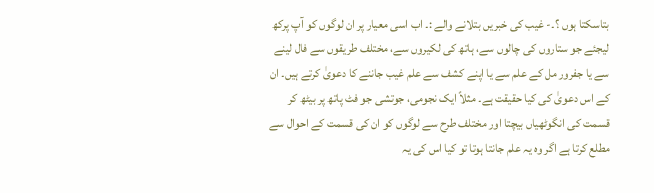بتاسکتا ہوں ؟۔- غیب کی خبریں بتلانے والے :۔ اب اسی معیار پر ان لوگوں کو آپ پرکھ لیجئے جو ستاروں کی چالوں سے، ہاتھ کی لکیروں سے، مختلف طریقوں سے فال لینے سے یا جفرور مل کے علم سے یا اپنے کشف سے علم غیب جاننے کا دعویٰ کرتے ہیں۔ ان کے اس دعویٰ کی کیا حقیقت ہے۔ مثلاً ایک نجومی، جوتشی جو فٹ پاتھ پر بیٹھ کر قسمت کی انگوٹھیاں بیچتا اور مختلف طرح سے لوگوں کو ان کی قسمت کے احوال سے مطلع کرتا ہے اگر وہ یہ علم جانتا ہوتا تو کیا اس کی یہ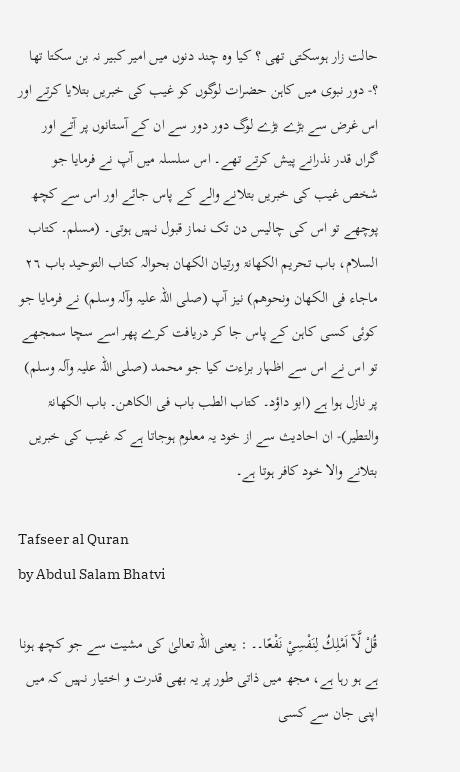حالت زار ہوسکتی تھی ؟ کیا وہ چند دنوں میں امیر کبیر نہ بن سکتا تھا ؟- دور نبوی میں کاہن حضرات لوگوں کو غیب کی خبریں بتلایا کرتے اور اس غرض سے بڑے بڑے لوگ دور دور سے ان کے آستانوں پر آتے اور گراں قدر نذرانے پیش کرتے تھے۔ اس سلسلہ میں آپ نے فرمایا جو شخص غیب کی خبریں بتلانے والے کے پاس جائے اور اس سے کچھ پوچھے تو اس کی چالیس دن تک نماز قبول نہیں ہوتی۔ (مسلم۔ کتاب السلام، باب تحریم الکھانۃ ورتیان الکھان بحوالہ کتاب التوحید باب ٢٦ ماجاء فی الکھان ونحوھم) نیز آپ (صلی اللہ علیہ وآلہ وسلم) نے فرمایا جو کوئی کسی کاہن کے پاس جا کر دریافت کرے پھر اسے سچا سمجھے تو اس نے اس سے اظہار براءت کیا جو محمد (صلی اللہ علیہ وآلہ وسلم) پر نازل ہوا ہے (ابو داؤد۔ کتاب الطب باب فی الکاھن۔ باب الکھانۃ والتطیر)- ان احادیث سے از خود یہ معلوم ہوجاتا ہے کہ غیب کی خبریں بتلانے والا خود کافر ہوتا ہے۔

Tafseer al Quran
by Abdul Salam Bhatvi

قُلْ لَّآ اَمْلِكُ لِنَفْسِيْ نَفْعًا۔۔ : یعنی اللہ تعالیٰ کی مشیت سے جو کچھ ہونا ہے ہو رہا ہے، مجھ میں ذاتی طور پر یہ بھی قدرت و اختیار نہیں کہ میں اپنی جان سے کسی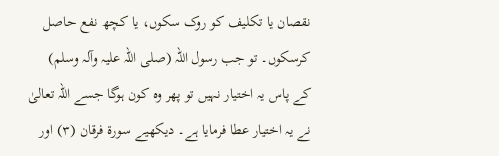نقصان یا تکلیف کو روک سکوں، یا کچھ نفع حاصل کرسکوں۔ تو جب رسول اللہ (صلی اللہ علیہ وآلہ وسلم) کے پاس یہ اختیار نہیں تو پھر وہ کون ہوگا جسے اللہ تعالیٰ نے یہ اختیار عطا فرمایا ہے۔ دیکھیے سورة فرقان (٣) اور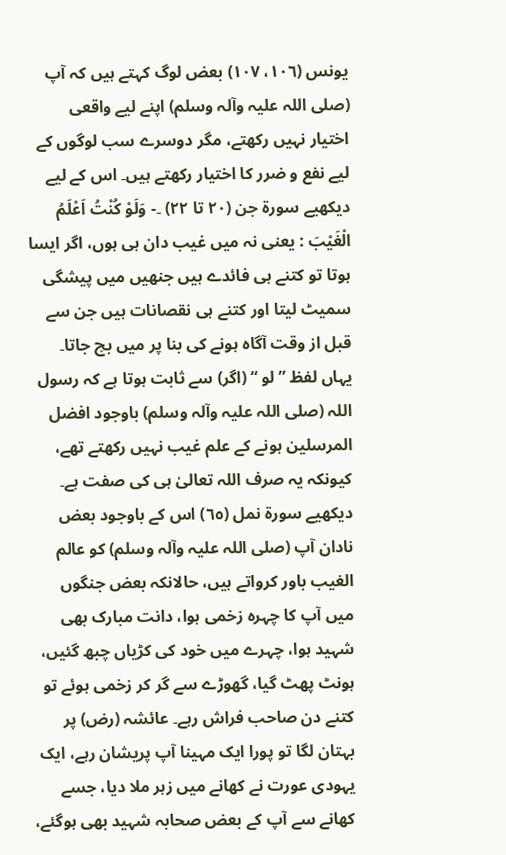یونس (١٠٦، ١٠٧) بعض لوگ کہتے ہیں کہ آپ (صلی اللہ علیہ وآلہ وسلم) اپنے لیے واقعی اختیار نہیں رکھتے، مگر دوسرے سب لوگوں کے لیے نفع و ضرر کا اختیار رکھتے ہیں۔ اس کے لیے دیکھیے سورة جن (٢٠ تا ٢٢) ۔- وَلَوْ كُنْتُ اَعْلَمُ الْغَيْبَ : یعنی نہ میں غیب دان ہی ہوں، اگر ایسا ہوتا تو کتنے ہی فائدے ہیں جنھیں میں پیشگی سمیٹ لیتا اور کتنے ہی نقصانات ہیں جن سے قبل از وقت آگاہ ہونے کی بنا پر میں بچ جاتا۔ یہاں لفظ ” لو “ (اگر) سے ثابت ہوتا ہے کہ رسول اللہ (صلی اللہ علیہ وآلہ وسلم) باوجود افضل المرسلین ہونے کے علم غیب نہیں رکھتے تھے، کیونکہ یہ صرف اللہ تعالیٰ ہی کی صفت ہے۔ دیکھیے سورة نمل (٦٥) اس کے باوجود بعض نادان آپ (صلی اللہ علیہ وآلہ وسلم) کو عالم الغیب باور کرواتے ہیں، حالانکہ بعض جنگوں میں آپ کا چہرہ زخمی ہوا، دانت مبارک بھی شہید ہوا، چہرے میں خود کی کڑیاں چبھ گئیں، ہونٹ پھٹ گیا، گھوڑے سے گر کر زخمی ہوئے تو کتنے دن صاحب فراش رہے۔ عائشہ (رض) پر بہتان لگا تو پورا ایک مہینا آپ پریشان رہے، ایک یہودی عورت نے کھانے میں زہر ملا دیا، جسے کھانے سے آپ کے بعض صحابہ شہید بھی ہوگئے،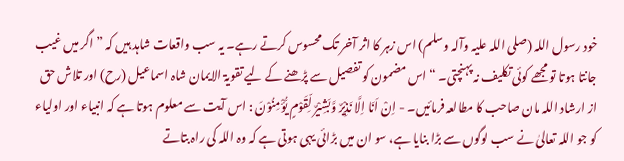خود رسول اللہ (صلی اللہ علیہ وآلہ وسلم) اس زہر کا اثر آخر تک محسوس کرتے رہے۔ یہ سب واقعات شاہد ہیں کہ ” اگر میں غیب جانتا ہوتا تو مجھے کوئی تکلیف نہ پہنچتی۔ “ اس مضمون کو تفصیل سے پڑھنے کے لیے تقویۃ الایمان شاہ اسماعیل (رح) اور تلاش حق از ارشاد اللہ مان صاحب کا مطالعہ فرمائیں۔ - اِنْ اَنَا اِلَّا نَذِيْرٌ وَّبَشِيْرٌ لِّقَوْمٍ يُّؤْمِنُوْنَ : اس آیت سے معلوم ہوتا ہے کہ انبیاء اور اولیاء کو جو اللہ تعالیٰ نے سب لوگوں سے بڑا بنایا ہے، سو ان میں بڑائی یہی ہوتی ہے کہ وہ اللہ کی راہ بتاتے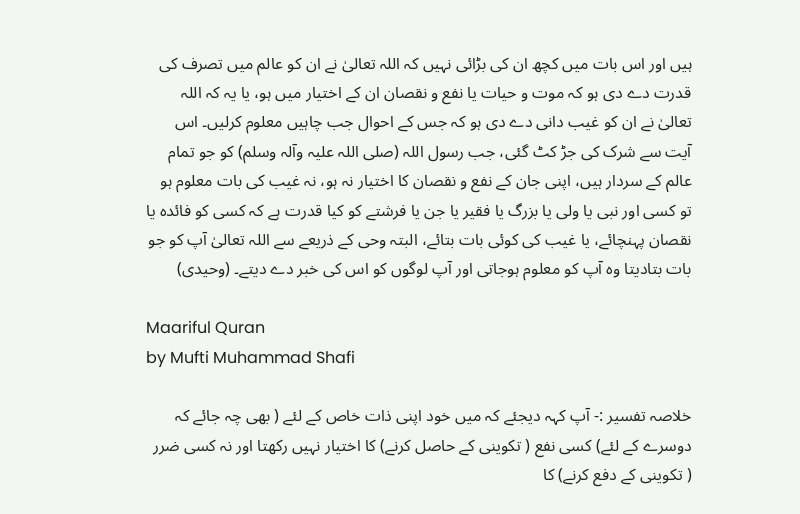ہیں اور اس بات میں کچھ ان کی بڑائی نہیں کہ اللہ تعالیٰ نے ان کو عالم میں تصرف کی قدرت دے دی ہو کہ موت و حیات یا نفع و نقصان ان کے اختیار میں ہو، یا یہ کہ اللہ تعالیٰ نے ان کو غیب دانی دے دی ہو کہ جس کے احوال جب چاہیں معلوم کرلیں۔ اس آیت سے شرک کی جڑ کٹ گئی، جب رسول اللہ (صلی اللہ علیہ وآلہ وسلم) کو جو تمام عالم کے سردار ہیں، اپنی جان کے نفع و نقصان کا اختیار نہ ہو، نہ غیب کی بات معلوم ہو تو کسی اور نبی یا ولی یا بزرگ یا فقیر یا جن یا فرشتے کو کیا قدرت ہے کہ کسی کو فائدہ یا نقصان پہنچائے، یا غیب کی کوئی بات بتائے، البتہ وحی کے ذریعے سے اللہ تعالیٰ آپ کو جو بات بتادیتا وہ آپ کو معلوم ہوجاتی اور آپ لوگوں کو اس کی خبر دے دیتے۔ (وحیدی)

Maariful Quran
by Mufti Muhammad Shafi

خلاصہ تفسیر :- آپ کہہ دیجئے کہ میں خود اپنی ذات خاص کے لئے ( بھی چہ جائے کہ دوسرے کے لئے) کسی نفع ( تکوینی کے حاصل کرنے) کا اختیار نہیں رکھتا اور نہ کسی ضرر ( تکوینی کے دفع کرنے) کا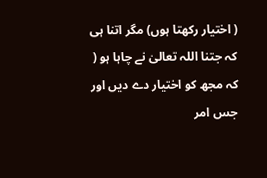( اختیار رکھتا ہوں) مگر اتنا ہی کہ جتنا اللہ تعالیٰ نے چاہا ہو ( کہ مجھ کو اختیار دے دیں اور جس امر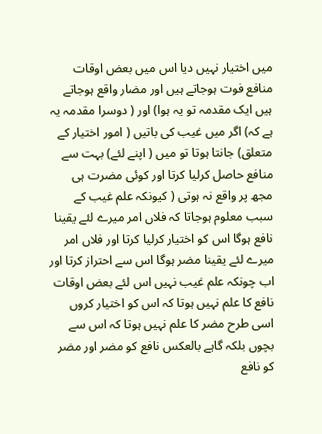میں اختیار نہیں دیا اس میں بعض اوقات منافع فوت ہوجاتے ہیں اور مضار واقع ہوجاتے ہیں ایک مقدمہ تو یہ ہوا) اور ( دوسرا مقدمہ یہ ہے کہ) اگر میں غیب کی باتیں ( امور اختیار کے متعلق) جانتا ہوتا تو میں ( اپنے لئے) بہت سے منافع حاصل کرلیا کرتا اور کوئی مضرت ہی مجھ پر واقع نہ ہوتی ( کیونکہ علم غیب کے سبب معلوم ہوجاتا کہ فلاں امر میرے لئے یقینا نافع ہوگا اس کو اختیار کرلیا کرتا اور فلاں امر میرے لئے یقینا مضر ہوگا اس سے احتراز کرتا اور اب چونکہ علم غیب نہیں اس لئے بعض اوقات نافع کا علم نہیں ہوتا کہ اس کو اختیار کروں اسی طرح مضر کا علم نہیں ہوتا کہ اس سے بچوں بلکہ گاہے بالعکس نافع کو مضر اور مضر کو نافع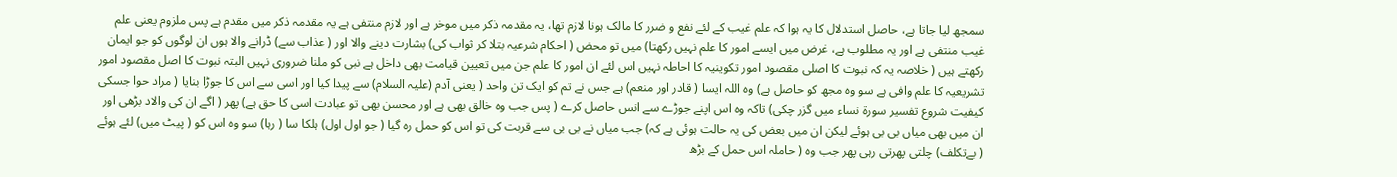سمجھ لیا جاتا ہے، حاصل استدلال کا یہ ہوا کہ علم غیب کے لئے نفع و ضرر کا مالک ہونا لازم تھا، یہ مقدمہ ذکر میں موخر ہے اور لازم منتفی ہے یہ مقدمہ ذکر میں مقدم ہے پس ملزوم یعنی علم غیب منتفی ہے اور یہ مطلوب ہے، غرض میں ایسے امور کا علم نہیں رکھتا) میں تو محض ( احکام شرعیہ بتلا کر ثواب کی) بشارت دینے والا اور ( عذاب سے) ڈرانے والا ہوں ان لوگوں کو جو ایمان رکھتے ہیں ( خلاصہ یہ کہ نبوت کا اصلی مقصود امور تکوینیہ کا احاطہ نہیں اس لئے ان امور کا علم جن میں تعیین قیامت بھی داخل ہے نبی کو ملنا ضروری نہیں البتہ نبوت کا اصل مقصود امور تشریعیہ کا علم وافی ہے سو وہ مجھ کو حاصل ہے) وہ اللہ ایسا ( قادر اور منعم) ہے جس نے تم کو ایک تن واحد ( یعنی آدم (علیہ السلام) سے پیدا کیا اور اسی سے اس کا جوڑا بنایا ( مراد حوا جسکی کیفیت شروع تفسیر سورة نساء میں گزر چکی) تاکہ وہ اس اپنے جوڑے سے انس حاصل کرے ( پس جب وہ خالق بھی ہے اور محسن بھی تو عبادت اسی کا حق ہے) پھر ( اگے ان کی والاد بڑھی اور ان میں بھی میاں بی بی ہوئے لیکن ان میں بعض کی یہ حالت ہوئی ہے کہ) جب میاں نے بی بی سے قربت کی تو اس کو حمل رہ گیا ( جو اول اول) ہلکا سا ( رہا) سو وہ اس کو ( پیٹ میں) لئے ہوئے ( بےتکلف) چلتی پھرتی رہی پھر جب وہ ( حاملہ اس حمل کے بڑھ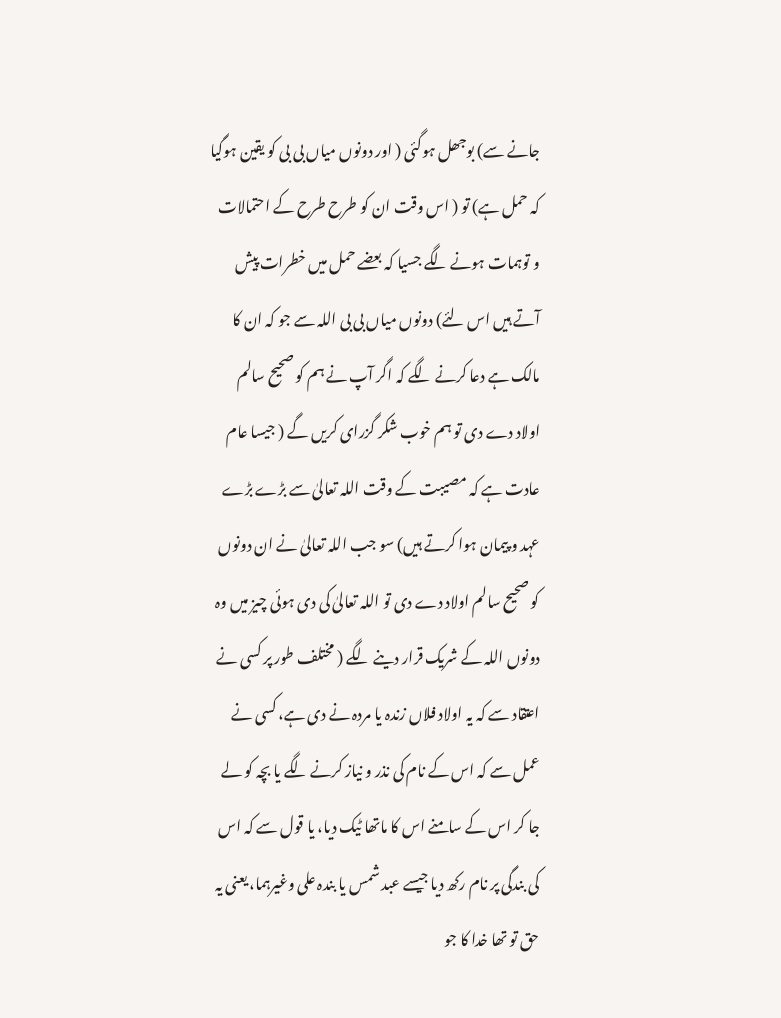جانے سے) بوجھل ہوگئی ( اور دونوں میاں بی بی کو یقین ہوگیا کہ حمل ہے) تو ( اس وقت ان کو طرح طرح کے احتمالات و توہمات ہونے لگے جسیا کہ بعضے حمل میں خطرات پیش آتے ہیں اس لئے) دونوں میاں بی بی اللہ سے جو کہ ان کا مالک ہے دعا کرنے لگے کہ اگر آپ نے ہم کو صحیح سالم اولاد دے دی تو ہم خوب شکر گزرای کریں گے ( جیسا عام عادت ہے کہ مصیبت کے وقت اللہ تعالیٰ سے بڑے بڑے عہد و پیمان ہوا کرتے ہیں) سو جب اللہ تعالیٰ نے ان دونوں کو صحیح سالم اولاد دے دی تو اللہ تعالیٰ کی دی ہوئی چیز میں وہ دونوں اللہ کے شریک قرار دینے لگے ( مختلف طور پر کسی نے اعتقاد سے کہ یہ اولاد فلاں زندہ یا مردہ نے دی ہے، کسی نے عمل سے کہ اس کے نام کی نذر و نیاز کرنے لگے یا بچہ کو لے جا کر اس کے سامنے اس کا ماتھا ٹیک دیا، یا قول سے کہ اس کی بندگی پر نام رکھ دیا جیسے عبد شمس یا بندہ علی وغیرہما، یعنی یہ حق تو تھا خدا کا جو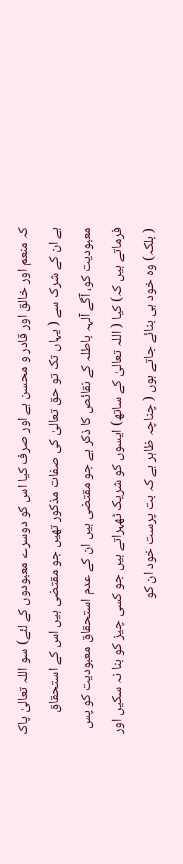کہ منعم اور خالق اور قادر و محسن ہے اور صرف کیا اس کو دوسرے معبودوں کے لئے) سو اللہ تعالیٰ پاک ہے ان کے شرک سے ( یہاں تک تو حق تعالیٰ کی صفات مذکور تھیں جو مقتضی ہیں اس کے استحقاق معبودیت کو، آگے آلہہ باطلہ کے نقائص کا ذکر ہے جو مقتضی ہیں ان کے عدم استحقاق معبودیت کو پس فرماتے ہیں کہ) کیا ( اللہ تعالیٰ کے ساتھ) ایسوں کو شریک ٹھہراتے ہیں جو کسی چیز کو بنا نہ سکیں اور ( بلکہ) وہ خود ہی بنائے جاتے ہوں ( چناچہ ظاہر ہے کہ بت پرست خود ان کو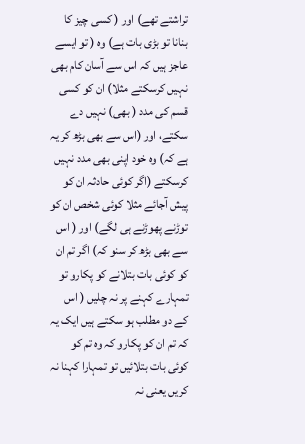تراشتے تھے) اور ( کسی چیز کا بنانا تو بڑی بات ہے) وہ ( تو ایسے عاجز ہیں کہ اس سے آسان کام بھی نہیں کرسکتے مثلا) ان کو کسی قسم کی مدد ( بھی) نہیں دے سکتے، اور (اس سے بھی بڑھ کر یہ ہے کہ) وہ خود اپنی بھی مدد نہیں کرسکتے (اگر کوئی حادثہ ان کو پیش آجائے مثلا کوئی شخص ان کو توڑنے پھوڑنے ہی لگے) اور ( اس سے بھی بڑھ کر سنو کہ) اگر تم ان کو کوئی بات بتلانے کو پکارو تو تمہارے کہنے پر نہ چلیں ( اس کے دو مطلب ہو سکتے ہیں ایک یہ کہ تم ان کو پکارو کہ وہ تم کو کوئی بات بتلائیں تو تمہارا کہنا نہ کریں یعنی نہ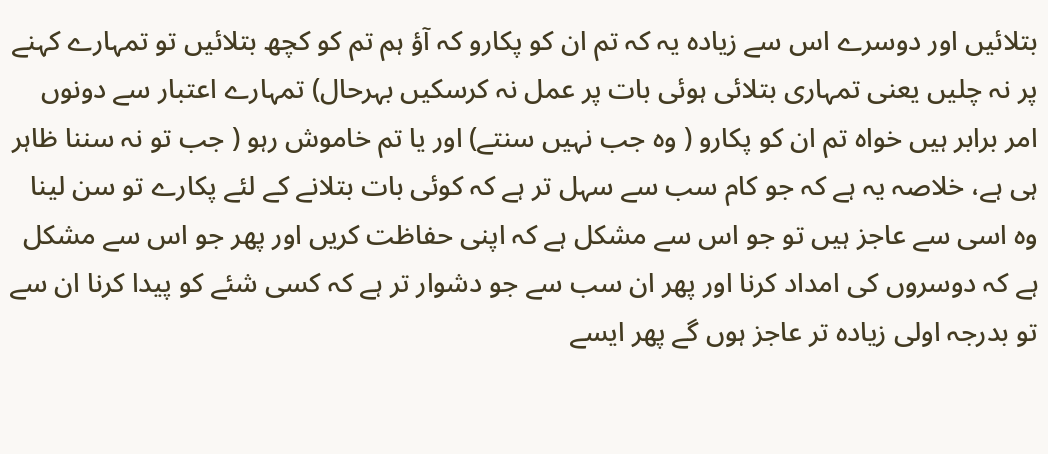بتلائیں اور دوسرے اس سے زیادہ یہ کہ تم ان کو پکارو کہ آؤ ہم تم کو کچھ بتلائیں تو تمہارے کہنے پر نہ چلیں یعنی تمہاری بتلائی ہوئی بات پر عمل نہ کرسکیں بہرحال) تمہارے اعتبار سے دونوں امر برابر ہیں خواہ تم ان کو پکارو ( وہ جب نہیں سنتے) اور یا تم خاموش رہو ( جب تو نہ سننا ظاہر ہی ہے، خلاصہ یہ ہے کہ جو کام سب سے سہل تر ہے کہ کوئی بات بتلانے کے لئے پکارے تو سن لینا وہ اسی سے عاجز ہیں تو جو اس سے مشکل ہے کہ اپنی حفاظت کریں اور پھر جو اس سے مشکل ہے کہ دوسروں کی امداد کرنا اور پھر ان سب سے جو دشوار تر ہے کہ کسی شئے کو پیدا کرنا ان سے تو بدرجہ اولی زیادہ تر عاجز ہوں گے پھر ایسے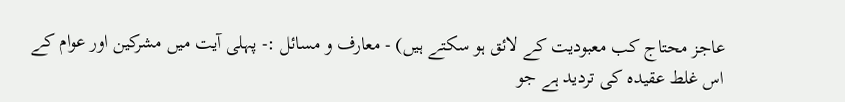عاجز محتاج کب معبودیت کے لائق ہو سکتے ہیں) - معارف و مسائل :- پہلی آیت میں مشرکین اور عوام کے اس غلط عقیدہ کی تردید ہے جو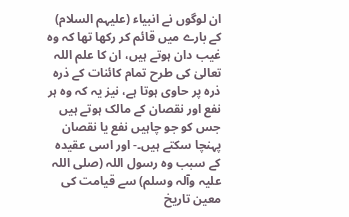ان لوگوں نے انبیاء (علیہم السلام) کے بارے میں قائم کر رکھا تھا کہ وہ غیب دان ہوتے ہیں، ان کا علم اللہ تعالیٰ کی طرح تمام کائنات کے ذرہ ذرہ پر حاوی ہوتا ہے، نیز یہ کہ وہ ہر نفع اور نقصان کے مالک ہوتے ہیں جس کو جو چاہیں نفع یا نقصان پہنچا سکتے ہیں۔- اور اسی عقیدہ کے سبب وہ رسول اللہ (صلی اللہ علیہ وآلہ وسلم) سے قیامت کی معین تاریخ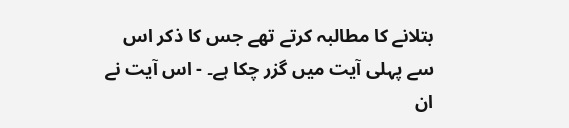بتلانے کا مطالبہ کرتے تھے جس کا ذکر اس سے پہلی آیت میں گزر چکا ہے۔ - اس آیت نے ان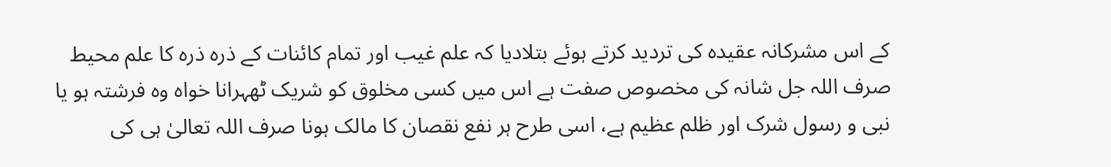کے اس مشرکانہ عقیدہ کی تردید کرتے ہوئے بتلادیا کہ علم غیب اور تمام کائنات کے ذرہ ذرہ کا علم محیط صرف اللہ جل شانہ کی مخصوص صفت ہے اس میں کسی مخلوق کو شریک ٹھہرانا خواہ وہ فرشتہ ہو یا نبی و رسول شرک اور ظلم عظیم ہے، اسی طرح ہر نفع نقصان کا مالک ہونا صرف اللہ تعالیٰ ہی کی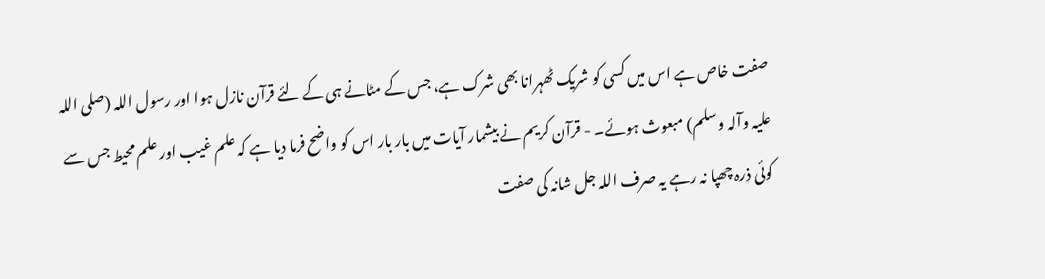صفت خاص ہے اس میں کسی کو شریک ٹھہرانا بھی شرک ہے، جس کے مٹانے ہی کے لئے قرآن نازل ہوا اور رسول اللہ (صلی اللہ علیہ وآلہ وسلم) مبعوث ہوئے۔ - قرآن کریم نے بیشمار آیات میں بار بار اس کو واضح فرما دیا ہے کہ علم غیب اور علم محیط جس سے کوئی ذرہ چھپا نہ رہے یہ صرف اللہ جل شانہ کی صفت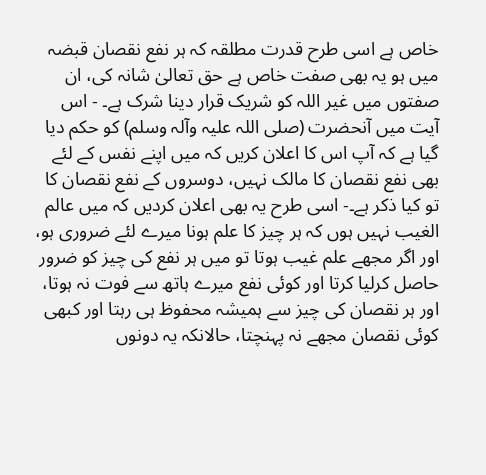خاص ہے اسی طرح قدرت مطلقہ کہ ہر نفع نقصان قبضہ میں ہو یہ بھی صفت خاص ہے حق تعالیٰ شانہ کی، ان صفتوں میں غیر اللہ کو شریک قرار دینا شرک ہے۔ - اس آیت میں آنحضرت (صلی اللہ علیہ وآلہ وسلم) کو حکم دیا گیا ہے کہ آپ اس کا اعلان کریں کہ میں اپنے نفس کے لئے بھی نفع نقصان کا مالک نہیں، دوسروں کے نفع نقصان کا تو کیا ذکر ہے۔- اسی طرح یہ بھی اعلان کردیں کہ میں عالم الغیب نہیں ہوں کہ ہر چیز کا علم ہونا میرے لئے ضروری ہو، اور اگر مجھے علم غیب ہوتا تو میں ہر نفع کی چیز کو ضرور حاصل کرلیا کرتا اور کوئی نفع میرے ہاتھ سے فوت نہ ہوتا، اور ہر نقصان کی چیز سے ہمیشہ محفوظ ہی رہتا اور کبھی کوئی نقصان مجھے نہ پہنچتا، حالانکہ یہ دونوں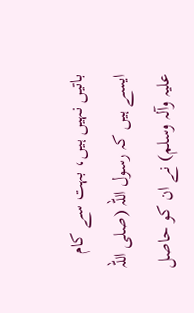باتیں نہیں ہیں، بہت سے کام ایسے ہیں کہ رسول اللہ (صلی اللہ علیہ وآلہ وسلم) نے ان کو حاصل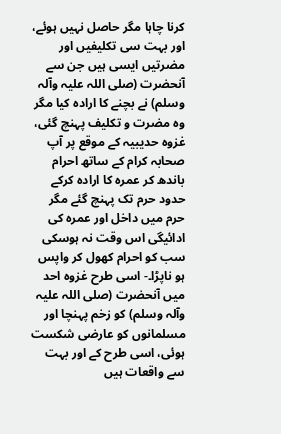کرنا چاہا مگر حاصل نہیں ہوئے، اور بہت سی تکلیفیں اور مضرتیں ایسی ہیں جن سے آنحضرت (صلی اللہ علیہ وآلہ وسلم) نے بچنے کا ارادہ کیا مگر وہ مضرت و تکلیف پہنچ گئی، غزوہ حدیبیہ کے موقع پر آپ صحابہ کرام کے ساتھ احرام باندھ کر عمرہ کا ارادہ کرکے حدود حرم تک پہنچ گئے مگر حرم میں داخل اور عمرہ کی ادائیگی اس وقت نہ ہوسکی سب کو احرام کھول کر واپس ہو ناپڑا۔- اسی طرح غزوہ احد میں آنحضرت (صلی اللہ علیہ وآلہ وسلم) کو زخم پہنچا اور مسلمانوں کو عارضی شکست ہوئی، اسی طرح کے اور بہت سے واقعات ہیں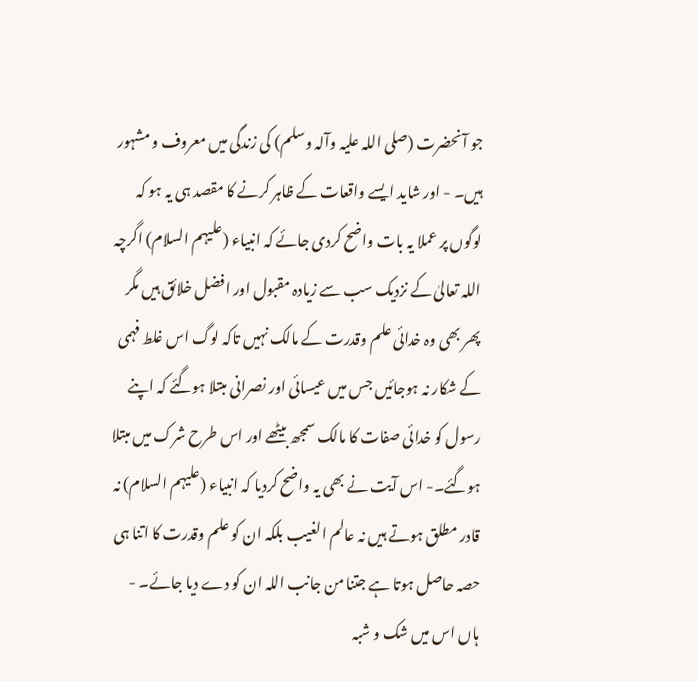جو آنحضرت (صلی اللہ علیہ وآلہ وسلم) کی زندگی میں معروف و مشہور ہیں۔ - اور شاید ایسے واقعات کے ظاہر کرنے کا مقصد ہی یہ ہو کہ لوگوں پر عملا یہ بات واضح کردی جائے کہ انبیاء (علیہم السلام) اگرچہ اللہ تعالیٰ کے نزدیک سب سے زیادہ مقبول اور افضل خلائق ہیں مگر پھر بھی وہ خدائی علم وقدرت کے مالک نہیں تاکہ لوگ اس غلط فہمی کے شکار نہ ہوجائیں جس میں عیسائی اور نصرانی مبتلا ہوگئے کہ اپنے رسول کو خدائی صفات کا مالک سمجھ بیٹھے اور اس طرح شرک میں مبتلا ہوگئے۔- اس آیت نے بھی یہ واضح کردیا کہ انبیاء (علیہم السلام) نہ قادر مطلق ہوتے ہیں نہ عالم الغیب بلکہ ان کو علم وقدرت کا اتنا ہی حصہ حاصل ہوتا ہے جتنا من جانب اللہ ان کو دے دیا جائے۔ - ہاں اس میں شک و شبہ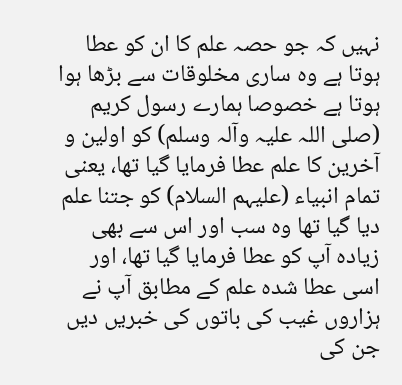نہیں کہ جو حصہ علم کا ان کو عطا ہوتا ہے وہ ساری مخلوقات سے بڑھا ہوا ہوتا ہے خصوصا ہمارے رسول کریم (صلی اللہ علیہ وآلہ وسلم) کو اولین و آخرین کا علم عطا فرمایا گیا تھا، یعنی تمام انبیاء (علیہم السلام) کو جتنا علم دیا گیا تھا وہ سب اور اس سے بھی زیادہ آپ کو عطا فرمایا گیا تھا، اور اسی عطا شدہ علم کے مطابق آپ نے ہزاروں غیب کی باتوں کی خبریں دیں جن کی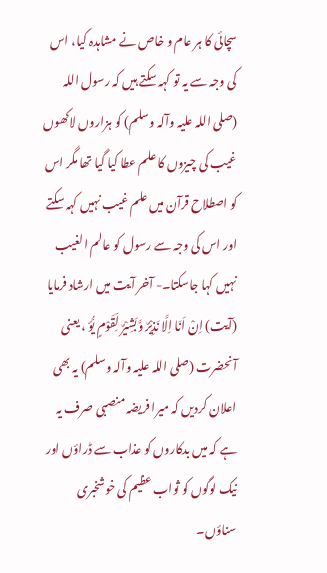سچائی کا ہر عام و خاص نے مشاہدہ کیا، اس کی وجہ سے یہ تو کہہ سکتے ہیں کہ رسول اللہ (صلی اللہ علیہ وآلہ وسلم) کو ہزاروں لاکھوں غیب کی چیزوں کا علم عطا کیا گیا تھا مگر اس کو اصطلاح قرآن میں علم غیب نہیں کہہ سکتے اور اس کی وجہ سے رسول کو عالم الغیب نہیں کہا جاسکتا۔- آخر آیت میں ارشاد فرمایا (آیت) اِنْ اَنَا اِلَّا نَذِيْرٌ وَّبَشِيْرٌ لِّقَوْمٍ يُّؤ ، یعنی آنحضرت (صلی اللہ علیہ وآلہ وسلم) یہ بھی اعلان کردیں کہ میرا فریضہ منصبی صرف یہ ہے کہ میں بدکاروں کو عذاب سے ڈراؤں اور نیک لوگوں کو ثواب عظیم کی خوشخبری سناؤں۔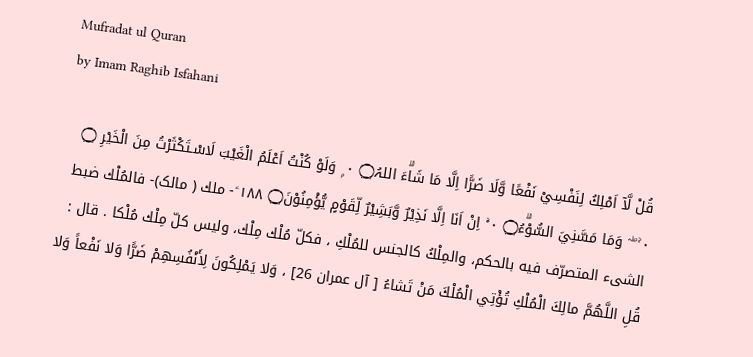Mufradat ul Quran
by Imam Raghib Isfahani

قُلْ لَّآ اَمْلِكُ لِنَفْسِيْ نَفْعًا وَّلَا ضَرًّا اِلَّا مَا شَاۗءَ اللہُ۝ ٠ ۭ وَلَوْ كُنْتُ اَعْلَمُ الْغَيْبَ لَاسْـتَكْثَرْتُ مِنَ الْخَيْرِ ۝ ٠ ۚ ۖ ۛ وَمَا مَسَّنِيَ السُّوْۗءُ۝ ٠ ۚۛ اِنْ اَنَا اِلَّا نَذِيْرٌ وَّبَشِيْرٌ لِّقَوْمٍ يُّؤْمِنُوْنَ۝ ١٨٨ ۧ- ملك ( مالک)- فالمُلْك ضبط الشیء المتصرّف فيه بالحکم، والمِلْكُ کالجنس للمُلْكِ ، فكلّ مُلْك مِلْك، ولیس کلّ مِلْك مُلْكا . قال : قُلِ اللَّهُمَّ مالِكَ الْمُلْكِ تُؤْتِي الْمُلْكَ مَنْ تَشاءُ [ آل عمران 26] ، وَلا يَمْلِكُونَ لِأَنْفُسِهِمْ ضَرًّا وَلا نَفْعاً وَلا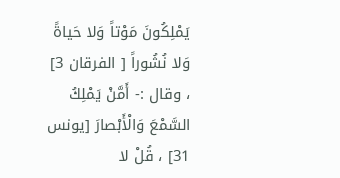يَمْلِكُونَ مَوْتاً وَلا حَياةً وَلا نُشُوراً [ الفرقان 3] ، وقال :- أَمَّنْ يَمْلِكُ السَّمْعَ وَالْأَبْصارَ [يونس 31] ، قُلْ لا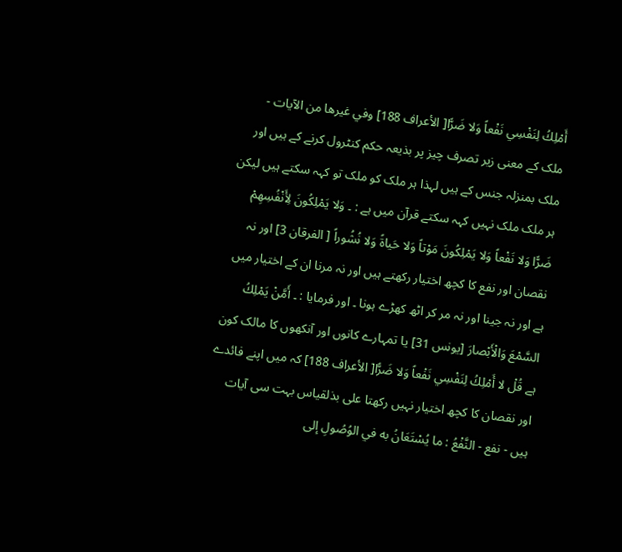أَمْلِكُ لِنَفْسِي نَفْعاً وَلا ضَرًّا[ الأعراف 188] وفي غيرها من الآیات - ملک کے معنی زیر تصرف چیز پر بذیعہ حکم کنٹرول کرنے کے ہیں اور ملک بمنزلہ جنس کے ہیں لہذا ہر ملک کو ملک تو کہہ سکتے ہیں لیکن ہر ملک ملک نہیں کہہ سکتے قرآن میں ہے : ۔ وَلا يَمْلِكُونَ لِأَنْفُسِهِمْ ضَرًّا وَلا نَفْعاً وَلا يَمْلِكُونَ مَوْتاً وَلا حَياةً وَلا نُشُوراً [ الفرقان 3] اور نہ نقصان اور نفع کا کچھ اختیار رکھتے ہیں اور نہ مرنا ان کے اختیار میں ہے اور نہ جینا اور نہ مر کر اٹھ کھڑے ہونا ۔ اور فرمایا : ۔ أَمَّنْ يَمْلِكُ السَّمْعَ وَالْأَبْصارَ [يونس 31] یا تمہارے کانوں اور آنکھوں کا مالک کون ہے قُلْ لا أَمْلِكُ لِنَفْسِي نَفْعاً وَلا ضَرًّا[ الأعراف 188] کہ میں اپنے فائدے اور نقصان کا کچھ اختیار نہیں رکھتا علی بذلقیاس بہت سی آیات ہیں - نفع - النَّفْعُ : ما يُسْتَعَانُ به في الوُصُولِ إلى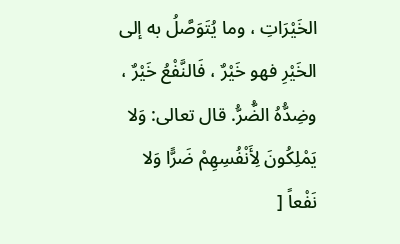الخَيْرَاتِ ، وما يُتَوَصَّلُ به إلى الخَيْرِ فهو خَيْرٌ ، فَالنَّفْعُ خَيْرٌ ، وضِدُّهُ الضُّرُّ. قال تعالی: وَلا يَمْلِكُونَ لِأَنْفُسِهِمْ ضَرًّا وَلا نَفْعاً [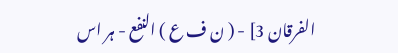الفرقان 3] - ( ن ف ع ) النفع - ہر اس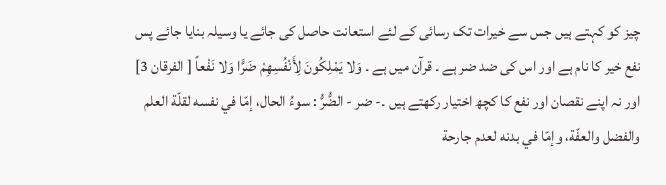چیز کو کہتے ہیں جس سے خیرات تک رسائی کے لئے استعانت حاصل کی جائے یا وسیلہ بنایا جائے پس نفع خیر کا نام ہے اور اس کی ضد ضر ہے ۔ قرآن میں ہے ۔ وَلا يَمْلِكُونَ لِأَنْفُسِهِمْ ضَرًّا وَلا نَفْعاً [ الفرقان 3] اور نہ اپنے نقصان اور نفع کا کچھ اختیار رکھتے ہیں ۔- ضر - الضُّرُّ : سوءُ الحال، إمّا في نفسه لقلّة العلم والفضل والعفّة، وإمّا في بدنه لعدم جارحة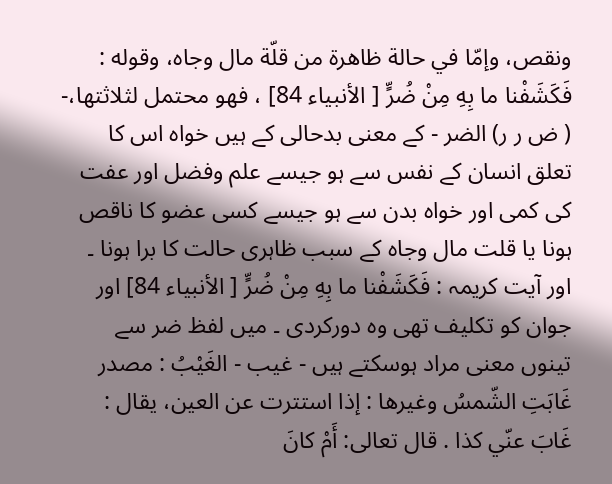ونقص، وإمّا في حالة ظاهرة من قلّة مال وجاه، وقوله : فَكَشَفْنا ما بِهِ مِنْ ضُرٍّ [ الأنبیاء 84] ، فهو محتمل لثلاثتها،- ( ض ر ر) الضر - کے معنی بدحالی کے ہیں خواہ اس کا تعلق انسان کے نفس سے ہو جیسے علم وفضل اور عفت کی کمی اور خواہ بدن سے ہو جیسے کسی عضو کا ناقص ہونا یا قلت مال وجاہ کے سبب ظاہری حالت کا برا ہونا ۔ اور آیت کریمہ : فَكَشَفْنا ما بِهِ مِنْ ضُرٍّ [ الأنبیاء 84] اور جوان کو تکلیف تھی وہ دورکردی ۔ میں لفظ ضر سے تینوں معنی مراد ہوسکتے ہیں - غيب - الغَيْبُ : مصدر غَابَتِ الشّمسُ وغیرها : إذا استترت عن العین، يقال : غَابَ عنّي كذا . قال تعالی: أَمْ كانَ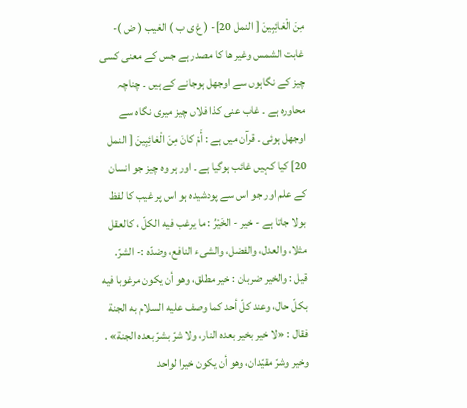مِنَ الْغائِبِينَ [ النمل 20]- ( غ ی ب ) الغیب ( ض )- غابت الشمس وغیر ھا کا مصدر ہے جس کے معنی کسی چیز کے نگاہوں سے اوجھل ہوجانے کے ہیں ۔ چناچہ محاورہ ہے ۔ غاب عنی کذا فلاں چیز میری نگاہ سے اوجھل ہوئی ۔ قرآن میں ہے : أَمْ كانَ مِنَ الْغائِبِينَ [ النمل 20] کیا کہیں غائب ہوگیا ہے ۔ اور ہر وہ چیز جو انسان کے علم اور جو اس سے پودشیدہ ہو اس پر غیب کا لفظ بولا جاتا ہے - خير - الخَيْرُ : ما يرغب فيه الكلّ ، کالعقل مثلا، والعدل، والفضل، والشیء النافع، وضدّه :- الشرّ. قيل : والخیر ضربان : خير مطلق، وهو أن يكون مرغوبا فيه بكلّ حال، وعند کلّ أحد کما وصف عليه السلام به الجنة فقال : «لا خير بخیر بعده النار، ولا شرّ بشرّ بعده الجنة» . وخیر وشرّ مقيّدان، وهو أن يكون خيرا لواحد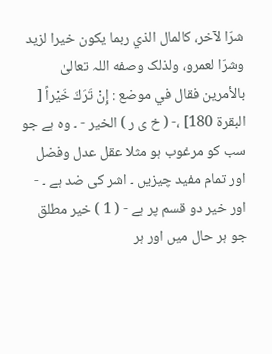شرّا لآخر، کالمال الذي ربما يكون خيرا لزید وشرّا لعمرو، ولذلک وصفه اللہ تعالیٰ بالأمرین فقال في موضع : إِنْ تَرَكَ خَيْراً [ البقرة 180] ،- ( خ ی ر ) الخیر - ۔ وہ ہے جو سب کو مرغوب ہو مثلا عقل عدل وفضل اور تمام مفید چیزیں ۔ اشر کی ضد ہے ۔ - اور خیر دو قسم پر ہے - ( 1 ) خیر مطلق جو ہر حال میں اور ہر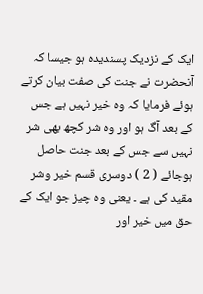ایک کے نزدیک پسندیدہ ہو جیسا کہ آنحضرت نے جنت کی صفت بیان کرتے ہوئے فرمایا کہ وہ خیر نہیں ہے جس کے بعد آگ ہو اور وہ شر کچھ بھی شر نہیں سے جس کے بعد جنت حاصل ہوجائے ( 2 ) دوسری قسم خیر وشر مقید کی ہے ۔ یعنی وہ چیز جو ایک کے حق میں خیر اور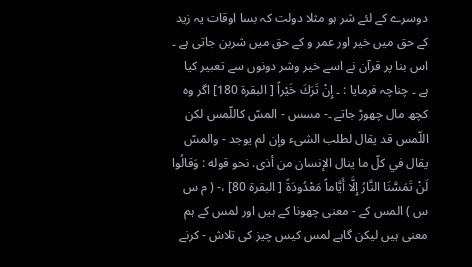دوسرے کے لئے شر ہو مثلا دولت کہ بسا اوقات یہ زید کے حق میں خیر اور عمر و کے حق میں شربن جاتی ہے ۔ اس بنا پر قرآن نے اسے خیر وشر دونوں سے تعبیر کیا ہے ۔ چناچہ فرمایا : ۔ إِنْ تَرَكَ خَيْراً [ البقرة 180] اگر وہ کچھ مال چھوڑ جاتے ۔- مسس - المسّ کاللّمس لکن اللّمس قد يقال لطلب الشیء وإن لم يوجد - والمسّ يقال في كلّ ما ينال الإنسان من أذى. نحو قوله : وَقالُوا لَنْ تَمَسَّنَا النَّارُ إِلَّا أَيَّاماً مَعْدُودَةً [ البقرة 80] ،- ( م س س ) المس کے - معنی چھونا کے ہیں اور لمس کے ہم معنی ہیں لیکن گاہے لمس کیس چیز کی تلاش - کرنے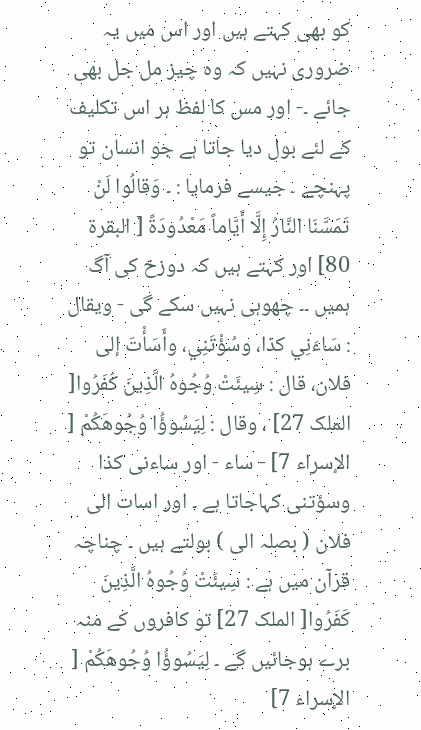کو بھی کہتے ہیں اور اس میں یہ ضروری نہیں کہ وہ چیز مل جل بھی جائے ۔- اور مس کا لفظ ہر اس تکلیف کے لئے بول دیا جاتا ہے جو انسان تو پہنچے ۔ جیسے فرمایا : ۔ وَقالُوا لَنْ تَمَسَّنَا النَّارُ إِلَّا أَيَّاماً مَعْدُودَةً [ البقرة 80] اور کہتے ہیں کہ دوزخ کی آگ ہمیں ۔۔ چھوہی نہیں سکے گی - ويقال : سَاءَنِي كذا، وسُؤْتَنِي، وأَسَأْتَ إلى فلان، قال : سِيئَتْ وُجُوهُ الَّذِينَ كَفَرُوا[ الملک 27] ، وقال : لِيَسُوؤُا وُجُوهَكُمْ [ الإسراء 7] - ساء - اور ساءنی کذا وسؤتنی کہاجاتا ہے ۔ اور اسات الی فلان ( بصلہ الی ) بولتے ہیں ۔ چناچہ قرآن میں ہے : سِيئَتْ وُجُوهُ الَّذِينَ كَفَرُوا[ الملک 27] تو کافروں کے منہ برے ہوجائیں گے ۔ لِيَسُوؤُا وُجُوهَكُمْ [ الإسراء 7]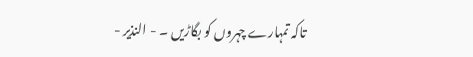تاکہ تمہارے چہروں کو بگاڑیں ۔ - النذیر -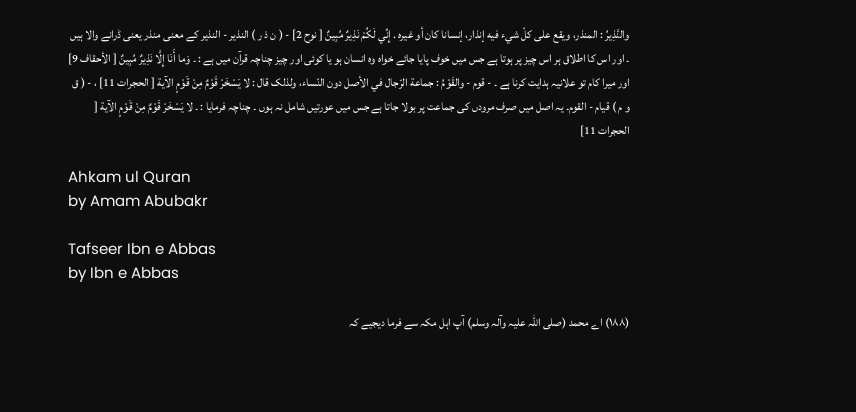والنَّذِيرُ : المنذر، ويقع علی كلّ شيء فيه إنذار، إنسانا کان أو غيره . إِنِّي لَكُمْ نَذِيرٌ مُبِينٌ [ نوح 2] - ( ن ذ ر ) النذیر - النذیر کے معنی منذر یعنی ڈرانے والا ہیں ۔ اور اس کا اطلاق ہر اس چیز پر ہوتا ہے جس میں خوف پایا جائے خواہ وہ انسان ہو یا کوئی اور چیز چناچہ قرآن میں ہے : ۔ وَما أَنَا إِلَّا نَذِيرٌ مُبِينٌ [ الأحقاف 9] اور میرا کام تو علانیہ ہدایت کرنا ہے ۔ - قوم - والقَوْمُ : جماعة الرّجال في الأصل دون النّساء، ولذلک قال : لا يَسْخَرْ قَوْمٌ مِنْ قَوْمٍ الآية [ الحجرات 11] ، - ( ق و م ) قيام - القوم۔ یہ اصل میں صرف مرودں کی جماعت پر بولا جاتا ہے جس میں عورتیں شامل نہ ہوں ۔ چناچہ فرمایا : ۔ لا يَسْخَرْ قَوْمٌ مِنْ قَوْمٍ الآية [ الحجرات 11]

Ahkam ul Quran
by Amam Abubakr

Tafseer Ibn e Abbas
by Ibn e Abbas

(١٨٨) اے محمد (صلی اللہ علیہ وآلہ وسلم) آپ اہل مکہ سے فرما دیجیے کہ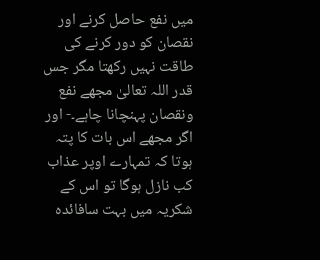میں نفع حاصل کرنے اور نقصان کو دور کرنے کی طاقت نہیں رکھتا مگر جس قدر اللہ تعالیٰ مجھے نفع ونقصان پہنچانا چاہے۔- اور اگر مجھے اس بات کا پتہ ہوتا کہ تمہارے اوپر عذاب کب نازل ہوگا تو اس کے شکریہ میں بہت سافائدہ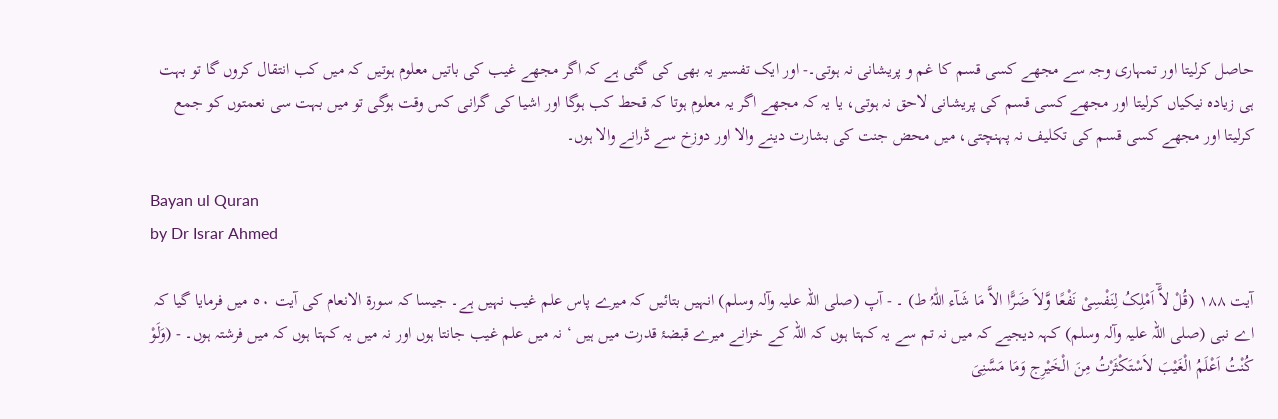حاصل کرلیتا اور تمہاری وجہ سے مجھے کسی قسم کا غم و پریشانی نہ ہوتی۔- اور ایک تفسیر یہ بھی کی گئی ہے کہ اگر مجھے غیب کی باتیں معلوم ہوتیں کہ میں کب انتقال کروں گا تو بہت ہی زیادہ نیکیاں کرلیتا اور مجھے کسی قسم کی پریشانی لاحق نہ ہوتی، یا یہ کہ مجھے اگر یہ معلوم ہوتا کہ قحط کب ہوگا اور اشیا کی گرانی کس وقت ہوگی تو میں بہت سی نعمتوں کو جمع کرلیتا اور مجھے کسی قسم کی تکلیف نہ پہنچتی، میں محض جنت کی بشارت دینے والا اور دوزخ سے ڈرانے والا ہوں۔

Bayan ul Quran
by Dr Israr Ahmed

آیت ١٨٨ (قُلْ لآَّ اَمْلِکُ لِنَفْسِیْ نَفْعًا وَّلاَ ضَرًّا الاَّ مَا شَآء اللّٰہُ ط) ۔ - آپ (صلی اللہ علیہ وآلہ وسلم) انہیں بتائیں کہ میرے پاس علم غیب نہیں ہے۔ جیسا کہ سورة الانعام کی آیت ٥٠ میں فرمایا گیا کہ اے نبی (صلی اللہ علیہ وآلہ وسلم) کہہ دیجیے کہ میں نہ تم سے یہ کہتا ہوں کہ اللہ کے خزانے میرے قبضۂ قدرت میں ہیں ‘ نہ میں علم غیب جانتا ہوں اور نہ میں یہ کہتا ہوں کہ میں فرشتہ ہوں۔ - (وَلَوْ کُنْتُ اَعْلَمُ الْغَیْبَ لاَسْتَکْثَرْتُ مِنَ الْخَیْرِج وَمَا مَسَّنِیَ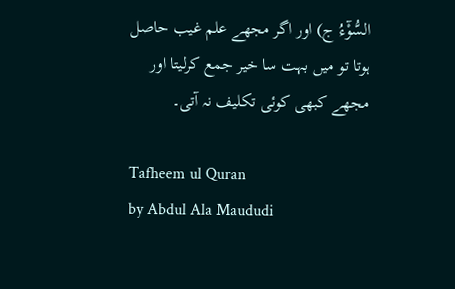السُّوْٓءُ ج) اور اگر مجھے علم غیب حاصل ہوتا تو میں بہت سا خیر جمع کرلیتا اور مجھے کبھی کوئی تکلیف نہ آتی۔

Tafheem ul Quran
by Abdul Ala Maududi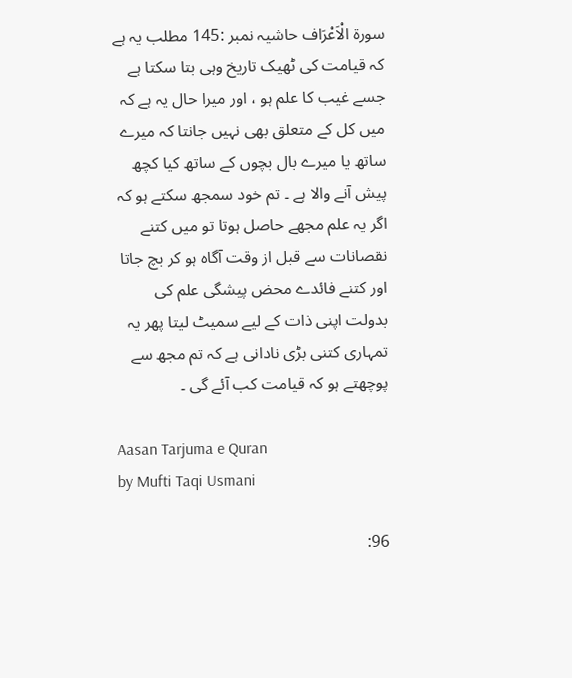سورة الْاَعْرَاف حاشیہ نمبر :145 مطلب یہ ہے کہ قیامت کی ٹھیک تاریخ وہی بتا سکتا ہے جسے غیب کا علم ہو ، اور میرا حال یہ ہے کہ میں کل کے متعلق بھی نہیں جانتا کہ میرے ساتھ یا میرے بال بچوں کے ساتھ کیا کچھ پیش آنے والا ہے ۔ تم خود سمجھ سکتے ہو کہ اگر یہ علم مجھے حاصل ہوتا تو میں کتنے نقصانات سے قبل از وقت آگاہ ہو کر بچ جاتا اور کتنے فائدے محض پیشگی علم کی بدولت اپنی ذات کے لیے سمیٹ لیتا پھر یہ تمہاری کتنی بڑی نادانی ہے کہ تم مجھ سے پوچھتے ہو کہ قیامت کب آئے گی ۔

Aasan Tarjuma e Quran
by Mufti Taqi Usmani

96: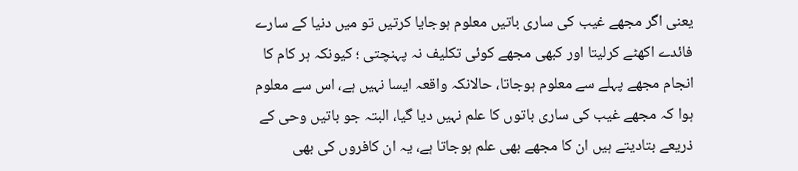یعنی اگر مجھے غیب کی ساری باتیں معلوم ہوجایا کرتیں تو میں دنیا کے سارے فائدے اکھٹے کرلیتا اور کبھی مجھے کوئی تکلیف نہ پہنچتی ؛ کیونکہ ہر کام کا انجام مجھے پہلے سے معلوم ہوجاتا، حالانکہ واقعہ ایسا نہیں ہے، اس سے معلوم ہوا کہ مجھے غیب کی ساری باتوں کا علم نہیں دیا گیا، البتہ جو باتیں وحی کے ذریعے بتادیتے ہیں ان کا مجھے بھی علم ہوجاتا ہے، یہ ان کافروں کی بھی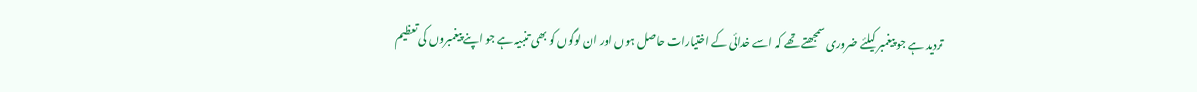تردید ہے جو پیغمبر کیلئے ضروری سمجھتے تھے کہ اسے خدائی کے اختیارات حاصل ہوں اور ان لوگوں کو بھی تنبیہ ہے جو اپنے پیغمبروں کی تعظیم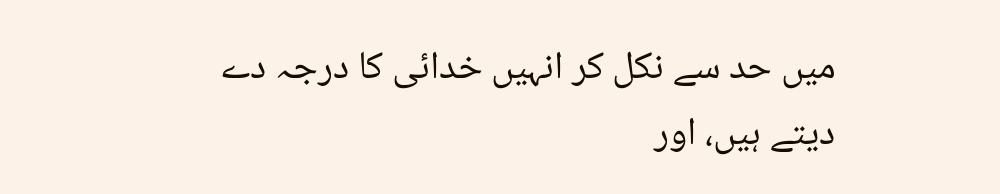میں حد سے نکل کر انہیں خدائی کا درجہ دے دیتے ہیں، اور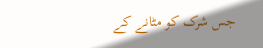جس شرک کو مٹانے کے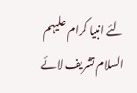لئے انبیا کرام علیہم السلام تشریف لائے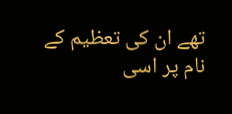تھے ان کی تعظیم کے نام پر اسی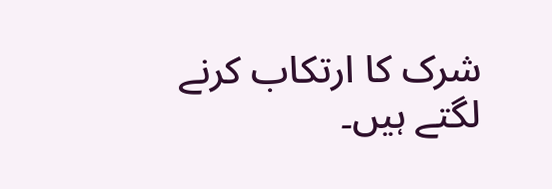شرک کا ارتکاب کرنے لگتے ہیں۔